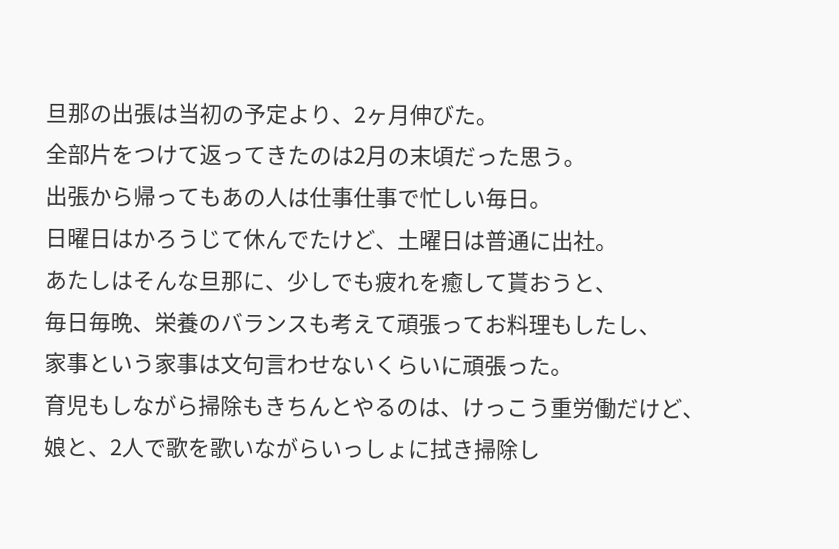旦那の出張は当初の予定より、2ヶ月伸びた。
全部片をつけて返ってきたのは2月の末頃だった思う。
出張から帰ってもあの人は仕事仕事で忙しい毎日。
日曜日はかろうじて休んでたけど、土曜日は普通に出社。
あたしはそんな旦那に、少しでも疲れを癒して貰おうと、
毎日毎晩、栄養のバランスも考えて頑張ってお料理もしたし、
家事という家事は文句言わせないくらいに頑張った。
育児もしながら掃除もきちんとやるのは、けっこう重労働だけど、
娘と、2人で歌を歌いながらいっしょに拭き掃除し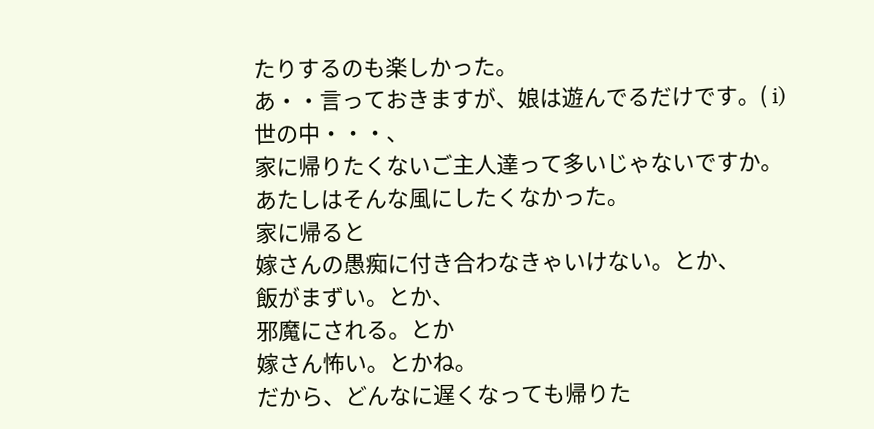たりするのも楽しかった。
あ・・言っておきますが、娘は遊んでるだけです。( i)
世の中・・・、
家に帰りたくないご主人達って多いじゃないですか。
あたしはそんな風にしたくなかった。
家に帰ると
嫁さんの愚痴に付き合わなきゃいけない。とか、
飯がまずい。とか、
邪魔にされる。とか
嫁さん怖い。とかね。
だから、どんなに遅くなっても帰りた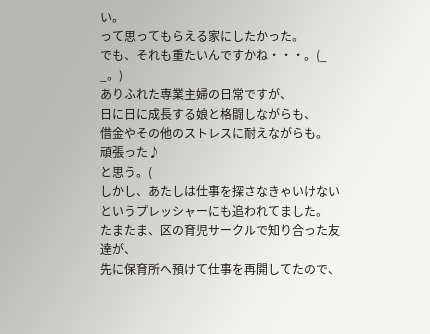い。
って思ってもらえる家にしたかった。
でも、それも重たいんですかね・・・。(_ _。)
ありふれた専業主婦の日常ですが、
日に日に成長する娘と格闘しながらも、
借金やその他のストレスに耐えながらも。
頑張った♪
と思う。(
しかし、あたしは仕事を探さなきゃいけないというプレッシャーにも追われてました。
たまたま、区の育児サークルで知り合った友達が、
先に保育所へ預けて仕事を再開してたので、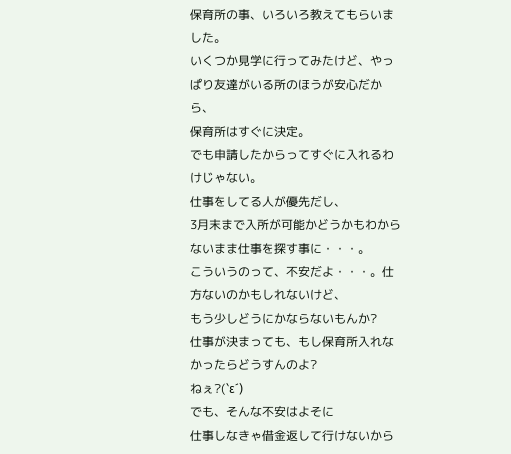保育所の事、いろいろ教えてもらいました。
いくつか見学に行ってみたけど、やっぱり友達がいる所のほうが安心だから、
保育所はすぐに決定。
でも申請したからってすぐに入れるわけじゃない。
仕事をしてる人が優先だし、
3月末まで入所が可能かどうかもわからないまま仕事を探す事に・・・。
こういうのって、不安だよ・・・。仕方ないのかもしれないけど、
もう少しどうにかならないもんか?
仕事が決まっても、もし保育所入れなかったらどうすんのよ?
ねぇ?(`ε´)
でも、そんな不安はよそに
仕事しなきゃ借金返して行けないから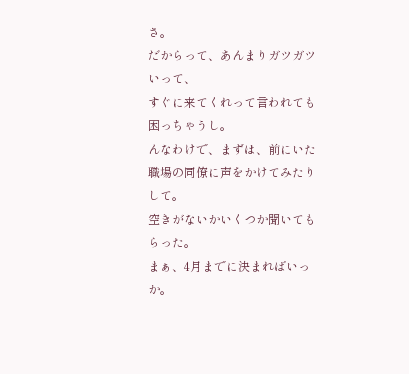さ。
だからって、あんまりガツガツいって、
すぐに来てくれって言われても困っちゃうし。
んなわけで、まずは、前にいた職場の同僚に声をかけてみたりして。
空きがないかいくつか聞いてもらった。
まぁ、4月までに決まればいっか。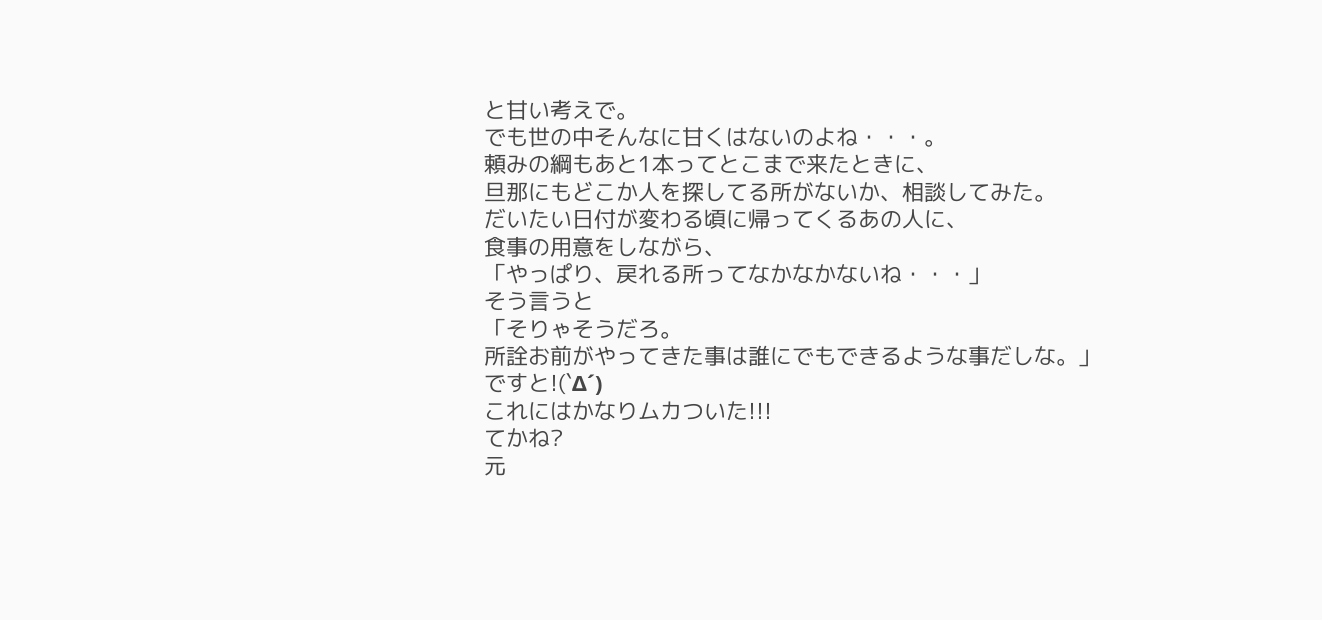と甘い考えで。
でも世の中そんなに甘くはないのよね・・・。
頼みの綱もあと1本ってとこまで来たときに、
旦那にもどこか人を探してる所がないか、相談してみた。
だいたい日付が変わる頃に帰ってくるあの人に、
食事の用意をしながら、
「やっぱり、戻れる所ってなかなかないね・・・」
そう言うと
「そりゃそうだろ。
所詮お前がやってきた事は誰にでもできるような事だしな。」
ですと!(`Δ´)
これにはかなりムカついた!!!
てかね?
元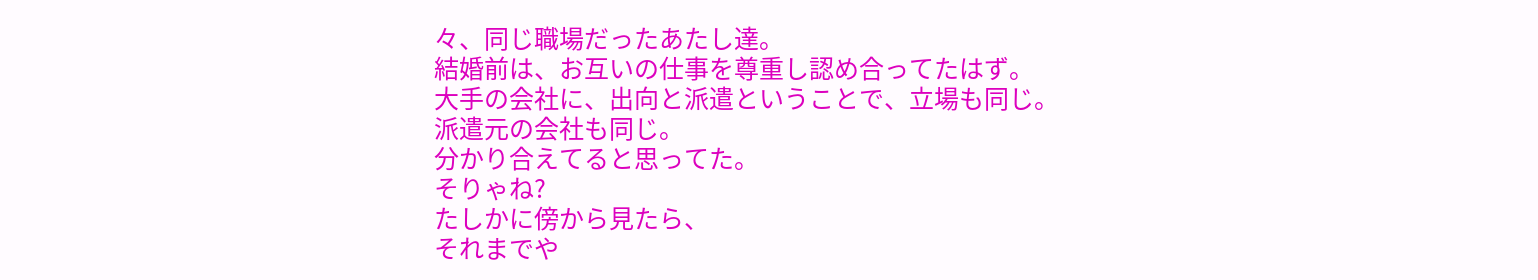々、同じ職場だったあたし達。
結婚前は、お互いの仕事を尊重し認め合ってたはず。
大手の会社に、出向と派遣ということで、立場も同じ。
派遣元の会社も同じ。
分かり合えてると思ってた。
そりゃね?
たしかに傍から見たら、
それまでや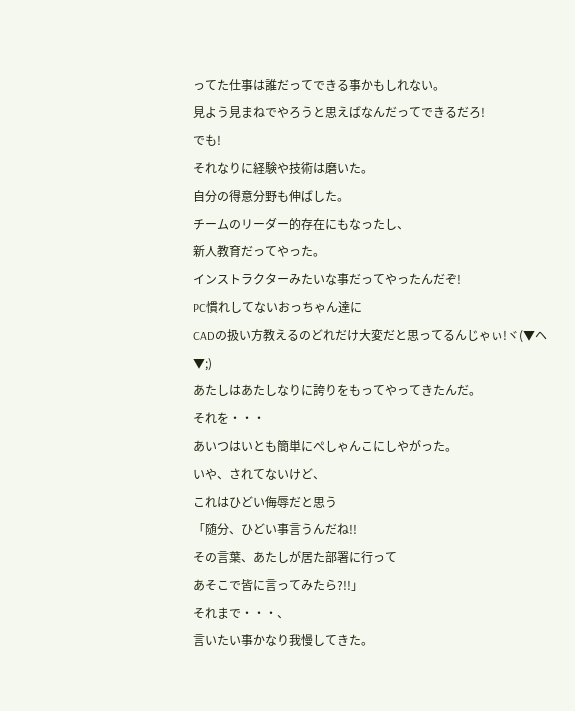ってた仕事は誰だってできる事かもしれない。
見よう見まねでやろうと思えばなんだってできるだろ!
でも!
それなりに経験や技術は磨いた。
自分の得意分野も伸ばした。
チームのリーダー的存在にもなったし、
新人教育だってやった。
インストラクターみたいな事だってやったんだぞ!
PC慣れしてないおっちゃん達に
CADの扱い方教えるのどれだけ大変だと思ってるんじゃぃ!ヾ(▼ヘ▼;)
あたしはあたしなりに誇りをもってやってきたんだ。
それを・・・
あいつはいとも簡単にぺしゃんこにしやがった。
いや、されてないけど、
これはひどい侮辱だと思う
「随分、ひどい事言うんだね!!
その言葉、あたしが居た部署に行って
あそこで皆に言ってみたら?!!」
それまで・・・、
言いたい事かなり我慢してきた。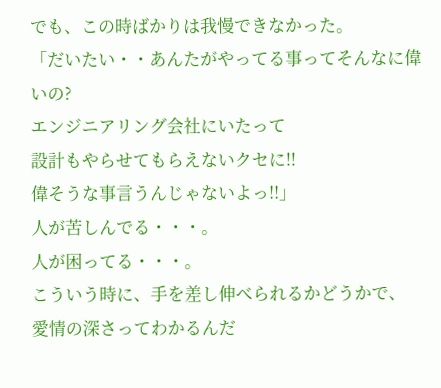でも、この時ばかりは我慢できなかった。
「だいたい・・あんたがやってる事ってそんなに偉いの?
エンジニアリング会社にいたって
設計もやらせてもらえないクセに!!
偉そうな事言うんじゃないよっ!!」
人が苦しんでる・・・。
人が困ってる・・・。
こういう時に、手を差し伸べられるかどうかで、
愛情の深さってわかるんだ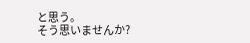と思う。
そう思いませんか?